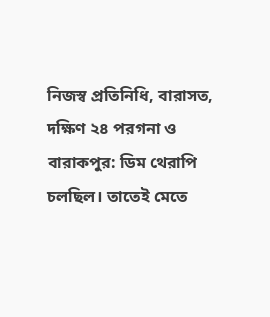নিজস্ব প্রতিনিধি, বারাসত, দক্ষিণ ২৪ পরগনা ও বারাকপুর: ডিম থেরাপি চলছিল। তাতেই মেতে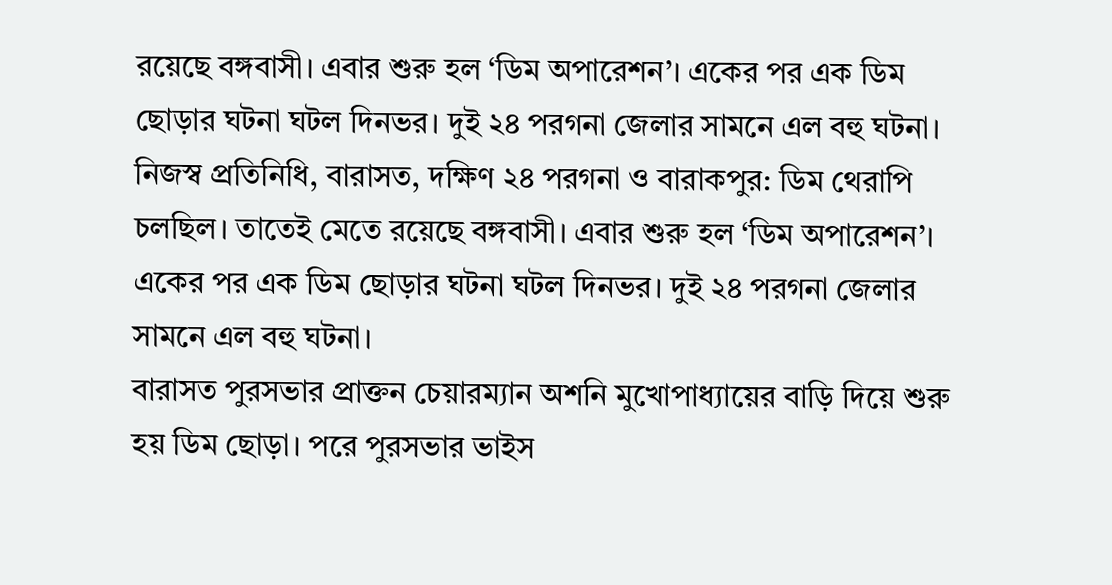রয়েছে বঙ্গবাসী। এবার শুরু হল ‘ডিম অপারেশন’। একের পর এক ডিম ছোড়ার ঘটনা ঘটল দিনভর। দুই ২৪ পরগনা জেলার সামনে এল বহু ঘটনা।
নিজস্ব প্রতিনিধি, বারাসত, দক্ষিণ ২৪ পরগনা ও বারাকপুর: ডিম থেরাপি চলছিল। তাতেই মেতে রয়েছে বঙ্গবাসী। এবার শুরু হল ‘ডিম অপারেশন’। একের পর এক ডিম ছোড়ার ঘটনা ঘটল দিনভর। দুই ২৪ পরগনা জেলার সামনে এল বহু ঘটনা।
বারাসত পুরসভার প্রাক্তন চেয়ারম্যান অশনি মুখোপাধ্যায়ের বাড়ি দিয়ে শুরু হয় ডিম ছোড়া। পরে পুরসভার ভাইস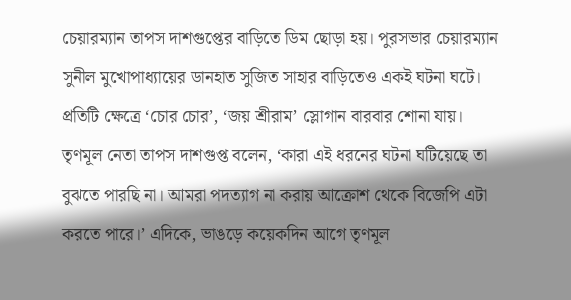চেয়ারম্যান তাপস দাশগুপ্তের বাড়িতে ডিম ছোড়া হয়। পুরসভার চেয়ারম্যান সুনীল মুখোপাধ্যায়ের ডানহাত সুজিত সাহার বাড়িতেও একই ঘটনা ঘটে। প্রতিটি ক্ষেত্রে ‘চোর চোর’, ‘জয় শ্রীরাম’ স্লোগান বারবার শোনা যায়। তৃণমূল নেতা তাপস দাশগুপ্ত বলেন, ‘কারা এই ধরনের ঘটনা ঘটিয়েছে তা বুঝতে পারছি না। আমরা পদত্যাগ না করায় আক্রোশ থেকে বিজেপি এটা করতে পারে।’ এদিকে, ভাঙড়ে কয়েকদিন আগে তৃণমূল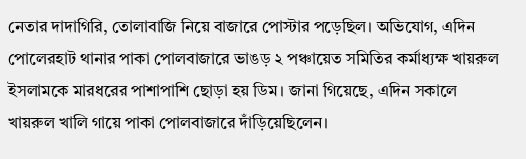নেতার দাদাগিরি, তোলাবাজি নিয়ে বাজারে পোস্টার পড়েছিল। অভিযোগ, এদিন পোলেরহাট থানার পাকা পোলবাজারে ভাঙড় ২ পঞ্চায়েত সমিতির কর্মাধ্যক্ষ খায়রুল ইসলামকে মারধরের পাশাপাশি ছোড়া হয় ডিম। জানা গিয়েছে, এদিন সকালে খায়রুল খালি গায়ে পাকা পোলবাজারে দাঁড়িয়েছিলেন।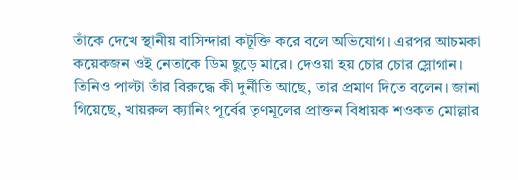তাঁকে দেখে স্থানীয় বাসিন্দারা কটূক্তি করে বলে অভিযোগ। এরপর আচমকা কয়েকজন ওই নেতাকে ডিম ছুড়ে মারে। দেওয়া হয় চোর চোর স্লোগান। তিনিও পাল্টা তাঁর বিরুদ্ধে কী দুর্নীতি আছে, তার প্রমাণ দিতে বলেন। জানা গিয়েছে, খায়রুল ক্যানিং পূর্বের তৃণমূলের প্রাক্তন বিধায়ক শওকত মোল্লার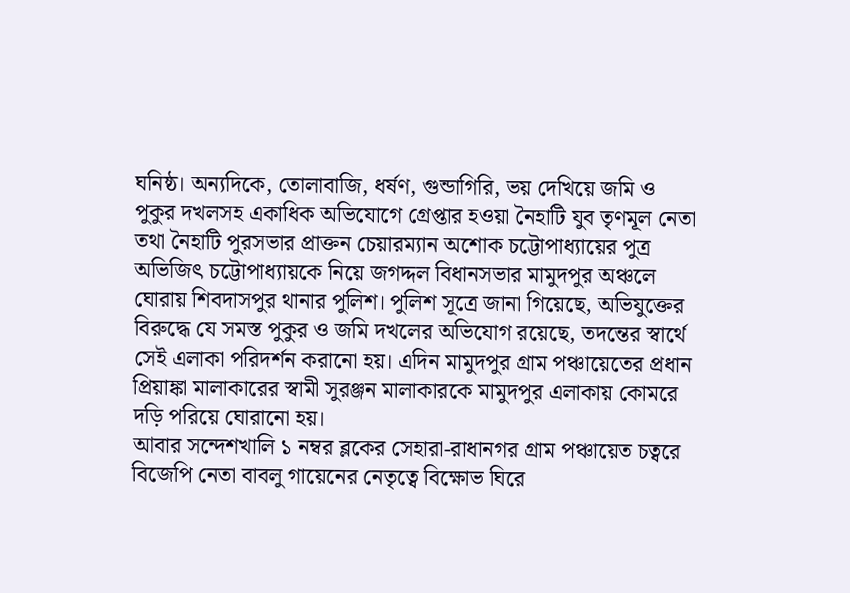ঘনিষ্ঠ। অন্যদিকে, তোলাবাজি, ধর্ষণ, গুন্ডাগিরি, ভয় দেখিয়ে জমি ও পুকুর দখলসহ একাধিক অভিযোগে গ্রেপ্তার হওয়া নৈহাটি যুব তৃণমূল নেতা তথা নৈহাটি পুরসভার প্রাক্তন চেয়ারম্যান অশোক চট্টোপাধ্যায়ের পুত্র অভিজিৎ চট্টোপাধ্যায়কে নিয়ে জগদ্দল বিধানসভার মামুদপুর অঞ্চলে ঘোরায় শিবদাসপুর থানার পুলিশ। পুলিশ সূত্রে জানা গিয়েছে, অভিযুক্তের বিরুদ্ধে যে সমস্ত পুকুর ও জমি দখলের অভিযোগ রয়েছে, তদন্তের স্বার্থে সেই এলাকা পরিদর্শন করানো হয়। এদিন মামুদপুর গ্রাম পঞ্চায়েতের প্রধান প্রিয়াঙ্কা মালাকারের স্বামী সুরঞ্জন মালাকারকে মামুদপুর এলাকায় কোমরে দড়ি পরিয়ে ঘোরানো হয়।
আবার সন্দেশখালি ১ নম্বর ব্লকের সেহারা-রাধানগর গ্রাম পঞ্চায়েত চত্বরে বিজেপি নেতা বাবলু গায়েনের নেতৃত্বে বিক্ষোভ ঘিরে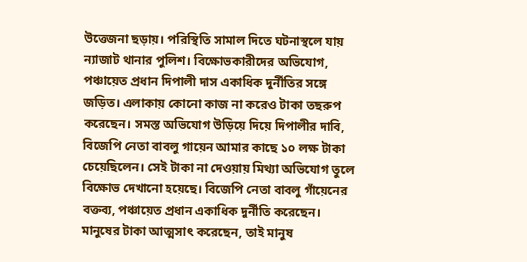উত্তেজনা ছড়ায়। পরিস্থিতি সামাল দিতে ঘটনাস্থলে যায় ন্যাজাট থানার পুলিশ। বিক্ষোভকারীদের অভিযোগ, পঞ্চায়েত প্রধান দিপালী দাস একাধিক দুর্নীতির সঙ্গে জড়িত। এলাকায় কোনো কাজ না করেও টাকা তছরুপ করেছেন। সমস্ত অভিযোগ উড়িয়ে দিয়ে দিপালীর দাবি, বিজেপি নেতা বাবলু গায়েন আমার কাছে ১০ লক্ষ টাকা চেয়েছিলেন। সেই টাকা না দেওয়ায় মিথ্যা অভিযোগ তুলে বিক্ষোভ দেখানো হয়েছে। বিজেপি নেতা বাবলু গাঁয়েনের বক্তব্য, পঞ্চায়েত প্রধান একাধিক দুর্নীতি করেছেন। মানুষের টাকা আত্মসাৎ করেছেন, তাই মানুষ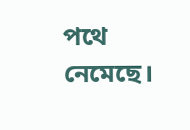পথে নেমেছে।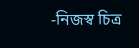-নিজস্ব চিত্র